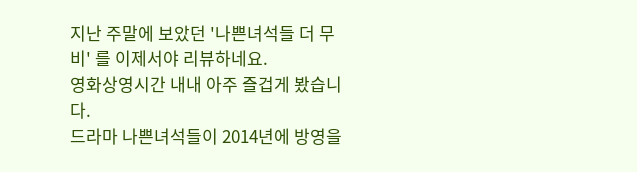지난 주말에 보았던 '나쁜녀석들 더 무비' 를 이제서야 리뷰하네요.
영화상영시간 내내 아주 즐겁게 봤습니다.
드라마 나쁜녀석들이 2014년에 방영을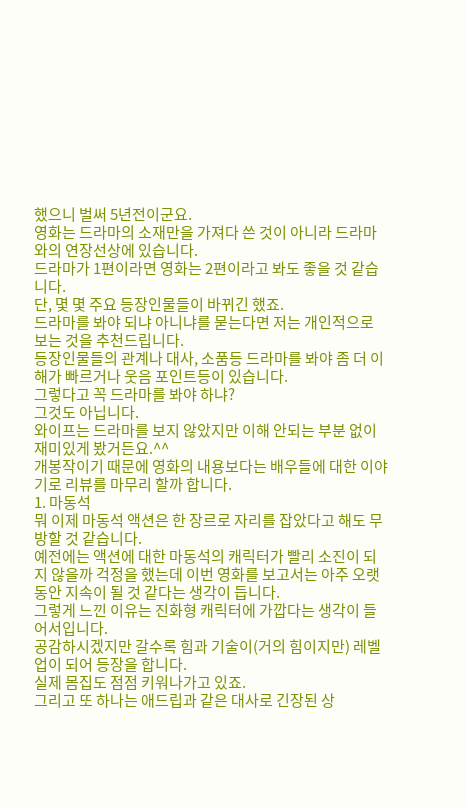했으니 벌써 5년전이군요.
영화는 드라마의 소재만을 가져다 쓴 것이 아니라 드라마와의 연장선상에 있습니다.
드라마가 1편이라면 영화는 2편이라고 봐도 좋을 것 같습니다.
단, 몇 몇 주요 등장인물들이 바뀌긴 했죠.
드라마를 봐야 되냐 아니냐를 묻는다면 저는 개인적으로 보는 것을 추천드립니다.
등장인물들의 관계나 대사, 소품등 드라마를 봐야 좀 더 이해가 빠르거나 웃음 포인트등이 있습니다.
그렇다고 꼭 드라마를 봐야 하냐?
그것도 아닙니다.
와이프는 드라마를 보지 않았지만 이해 안되는 부분 없이 재미있게 봤거든요.^^
개봉작이기 때문에 영화의 내용보다는 배우들에 대한 이야기로 리뷰를 마무리 할까 합니다.
1. 마동석
뭐 이제 마동석 액션은 한 장르로 자리를 잡았다고 해도 무방할 것 같습니다.
예전에는 액션에 대한 마동석의 캐릭터가 빨리 소진이 되지 않을까 걱정을 했는데 이번 영화를 보고서는 아주 오랫동안 지속이 될 것 같다는 생각이 듭니다.
그렇게 느낀 이유는 진화형 캐릭터에 가깝다는 생각이 들어서입니다.
공감하시겠지만 갈수록 힘과 기술이(거의 힘이지만) 레벨업이 되어 등장을 합니다.
실제 몸집도 점점 키워나가고 있죠.
그리고 또 하나는 애드립과 같은 대사로 긴장된 상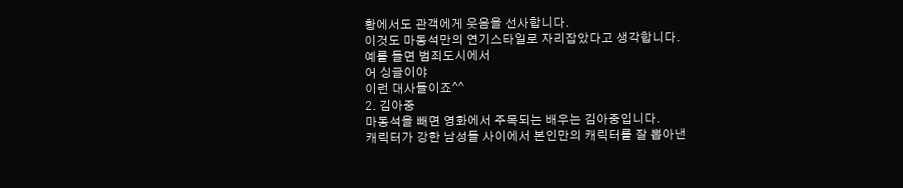황에서도 관객에게 웃음을 선사합니다.
이것도 마동석만의 연기스타일로 자리잡았다고 생각합니다.
예를 들면 범죄도시에서
어 싱글이야
이런 대사들이죠^^
2. 김아중
마동석을 빼면 영화에서 주목되는 배우는 김아중입니다.
캐릭터가 강한 남성들 사이에서 본인만의 캐릭터를 잘 뽑아낸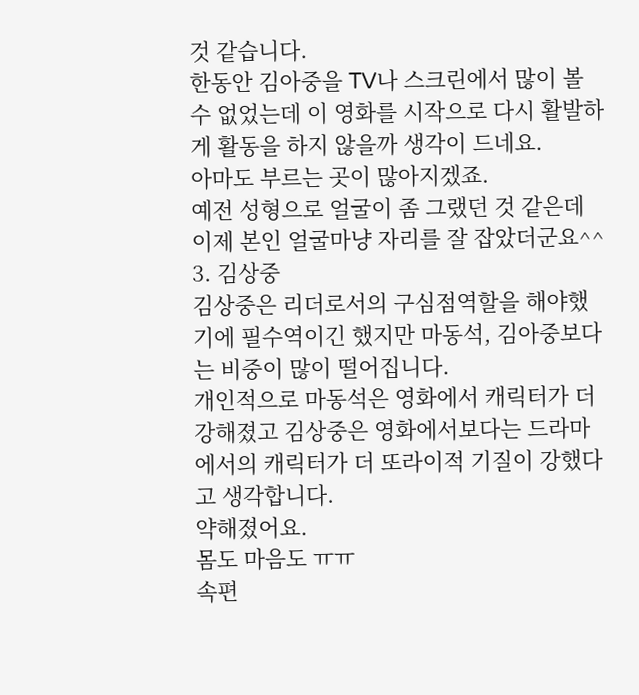것 같습니다.
한동안 김아중을 TV나 스크린에서 많이 볼 수 없었는데 이 영화를 시작으로 다시 활발하게 활동을 하지 않을까 생각이 드네요.
아마도 부르는 곳이 많아지겠죠.
예전 성형으로 얼굴이 좀 그랬던 것 같은데 이제 본인 얼굴마냥 자리를 잘 잡았더군요^^
3. 김상중
김상중은 리더로서의 구심점역할을 해야했기에 필수역이긴 했지만 마동석, 김아중보다는 비중이 많이 떨어집니다.
개인적으로 마동석은 영화에서 캐릭터가 더 강해졌고 김상중은 영화에서보다는 드라마에서의 캐릭터가 더 또라이적 기질이 강했다고 생각합니다.
약해졌어요.
몸도 마음도 ㅠㅠ
속편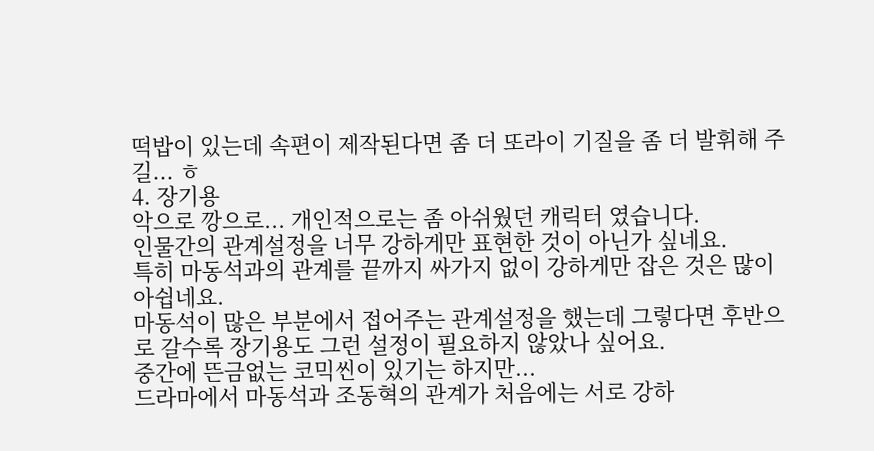떡밥이 있는데 속편이 제작된다면 좀 더 또라이 기질을 좀 더 발휘해 주길... ㅎ
4. 장기용
악으로 깡으로... 개인적으로는 좀 아쉬웠던 캐릭터 였습니다.
인물간의 관계설정을 너무 강하게만 표현한 것이 아닌가 싶네요.
특히 마동석과의 관계를 끝까지 싸가지 없이 강하게만 잡은 것은 많이 아쉽네요.
마동석이 많은 부분에서 접어주는 관계설정을 했는데 그렇다면 후반으로 갈수록 장기용도 그런 설정이 필요하지 않았나 싶어요.
중간에 뜬금없는 코믹씬이 있기는 하지만...
드라마에서 마동석과 조동혁의 관계가 처음에는 서로 강하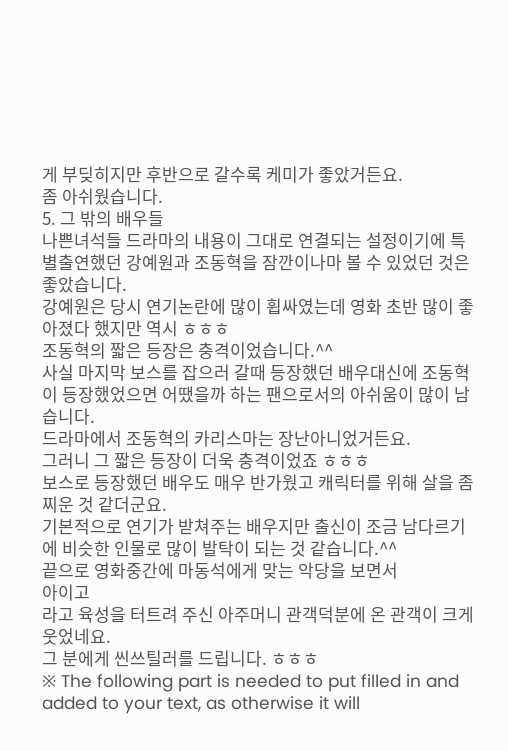게 부딪히지만 후반으로 갈수록 케미가 좋았거든요.
좀 아쉬웠습니다.
5. 그 밖의 배우들
나쁜녀석들 드라마의 내용이 그대로 연결되는 설정이기에 특별출연했던 강예원과 조동혁을 잠깐이나마 볼 수 있었던 것은 좋았습니다.
강예원은 당시 연기논란에 많이 휩싸였는데 영화 초반 많이 좋아졌다 했지만 역시 ㅎㅎㅎ
조동혁의 짧은 등장은 충격이었습니다.^^
사실 마지막 보스를 잡으러 갈때 등장했던 배우대신에 조동혁이 등장했었으면 어땠을까 하는 팬으로서의 아쉬움이 많이 남습니다.
드라마에서 조동혁의 카리스마는 장난아니었거든요.
그러니 그 짧은 등장이 더욱 충격이었죠 ㅎㅎㅎ
보스로 등장했던 배우도 매우 반가웠고 캐릭터를 위해 살을 좀 찌운 것 같더군요.
기본적으로 연기가 받쳐주는 배우지만 출신이 조금 남다르기에 비슷한 인물로 많이 발탁이 되는 것 같습니다.^^
끝으로 영화중간에 마동석에게 맞는 악당을 보면서
아이고
라고 육성을 터트려 주신 아주머니 관객덕분에 온 관객이 크게 웃었네요.
그 분에게 씬쓰틸러를 드립니다. ㅎㅎㅎ
※ The following part is needed to put filled in and added to your text, as otherwise it will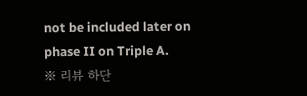not be included later on phase II on Triple A.
※ 리뷰 하단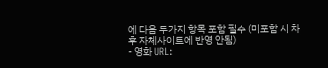에 다음 두가지 항목 포함 필수 (미포함 시 차후 자체사이트에 반영 안됨)
- 영화 URL: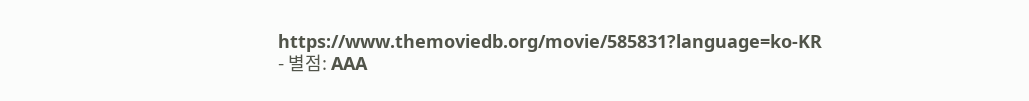https://www.themoviedb.org/movie/585831?language=ko-KR
- 별점: AAA